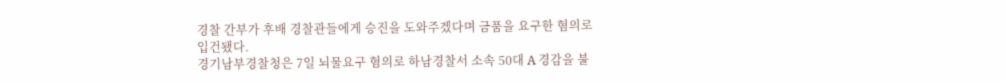경찰 간부가 후배 경찰관들에게 승진을 도와주겠다며 금품을 요구한 혐의로 입건됐다.
경기남부경찰청은 7일 뇌물요구 혐의로 하남경찰서 소속 50대 A 경감을 불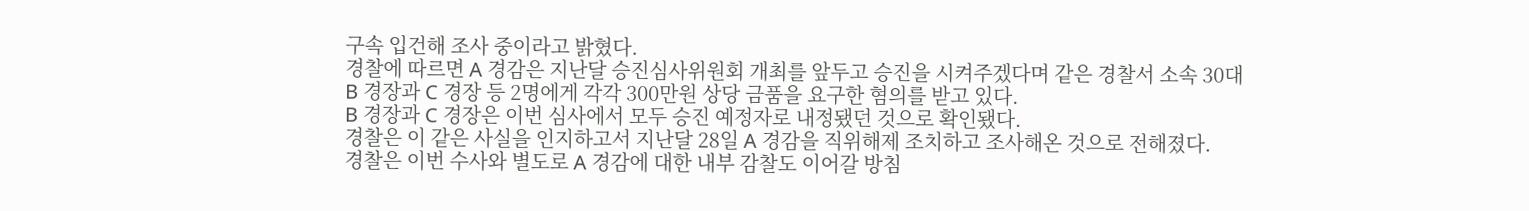구속 입건해 조사 중이라고 밝혔다.
경찰에 따르면 A 경감은 지난달 승진심사위원회 개최를 앞두고 승진을 시켜주겠다며 같은 경찰서 소속 30대 B 경장과 C 경장 등 2명에게 각각 300만원 상당 금품을 요구한 혐의를 받고 있다.
B 경장과 C 경장은 이번 심사에서 모두 승진 예정자로 내정됐던 것으로 확인됐다.
경찰은 이 같은 사실을 인지하고서 지난달 28일 A 경감을 직위해제 조치하고 조사해온 것으로 전해졌다.
경찰은 이번 수사와 별도로 A 경감에 대한 내부 감찰도 이어갈 방침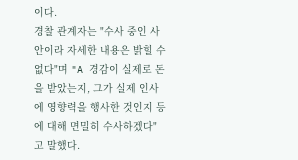이다.
경찰 관계자는 "수사 중인 사안이라 자세한 내용은 밝힐 수 없다"며 "A 경감이 실제로 돈을 받았는지, 그가 실제 인사에 영향력을 행사한 것인지 등에 대해 면밀히 수사하겠다"고 말했다.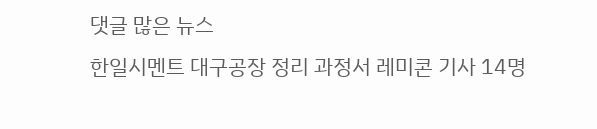댓글 많은 뉴스
한일시멘트 대구공장 정리 과정서 레미콘 기사 14명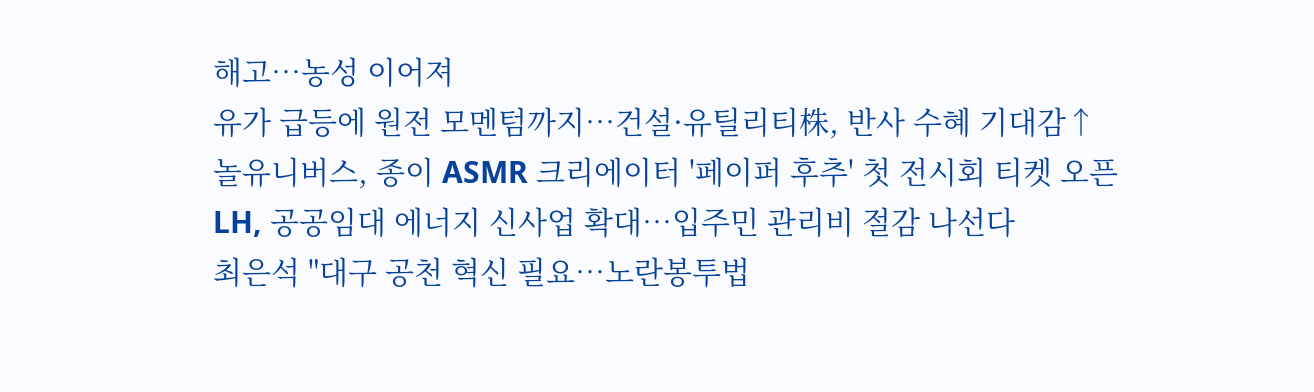해고…농성 이어져
유가 급등에 원전 모멘텀까지…건설·유틸리티株, 반사 수혜 기대감↑
놀유니버스, 종이 ASMR 크리에이터 '페이퍼 후추' 첫 전시회 티켓 오픈
LH, 공공임대 에너지 신사업 확대…입주민 관리비 절감 나선다
최은석 "대구 공천 혁신 필요…노란봉투법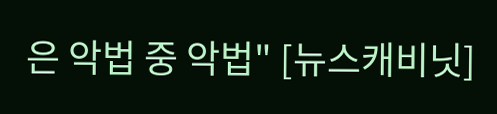은 악법 중 악법" [뉴스캐비닛]